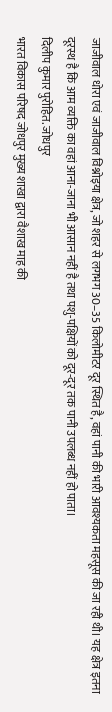जाजीवाल धोरा एवं जाजीवाल विश्नोइया क्षेत्र, जो शहर से लगभग 30–35 किलोमीटर दूर स्थित है, वहां पानी की भारी आवश्यकता महसूस की जा रही थी। यह क्षेत्र इतना दूरस्थ है कि आम व्यक्ति का वहां आना-जाना भी आसान नहीं है तथा पशु-पक्षियों को दूर-दूर तक पानी उपलब्ध नहीं हो पाता।
दिलीप कुमार पुरोहित. जोधपुर
भारत विकास परिषद जोधपुर मुख्य शाखा द्वारा वैशाख माह की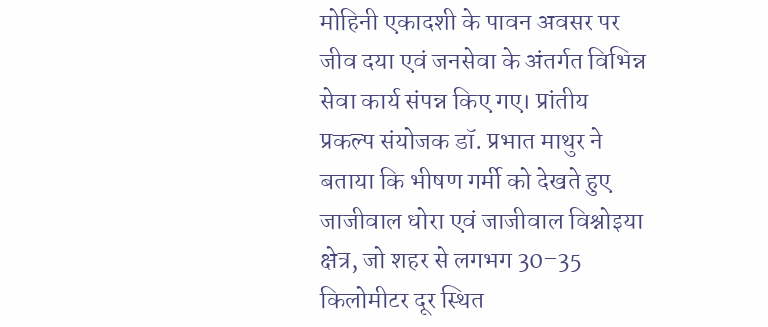मोहिनी एकादशी के पावन अवसर पर जीव दया एवं जनसेवा के अंतर्गत विभिन्न सेवा कार्य संपन्न किए गए। प्रांतीय प्रकल्प संयोजक डॉ. प्रभात माथुर ने बताया कि भीषण गर्मी को देखते हुए जाजीवाल धोरा एवं जाजीवाल विश्नोइया क्षेत्र, जो शहर से लगभग 30–35 किलोमीटर दूर स्थित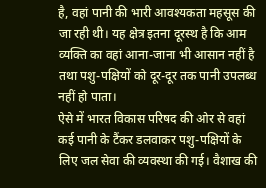है, वहां पानी की भारी आवश्यकता महसूस की जा रही थी। यह क्षेत्र इतना दूरस्थ है कि आम व्यक्ति का वहां आना-जाना भी आसान नहीं है तथा पशु-पक्षियों को दूर-दूर तक पानी उपलब्ध नहीं हो पाता।
ऐसे में भारत विकास परिषद की ओर से वहां कई पानी के टैंकर डलवाकर पशु-पक्षियों के लिए जल सेवा की व्यवस्था की गई। वैशाख की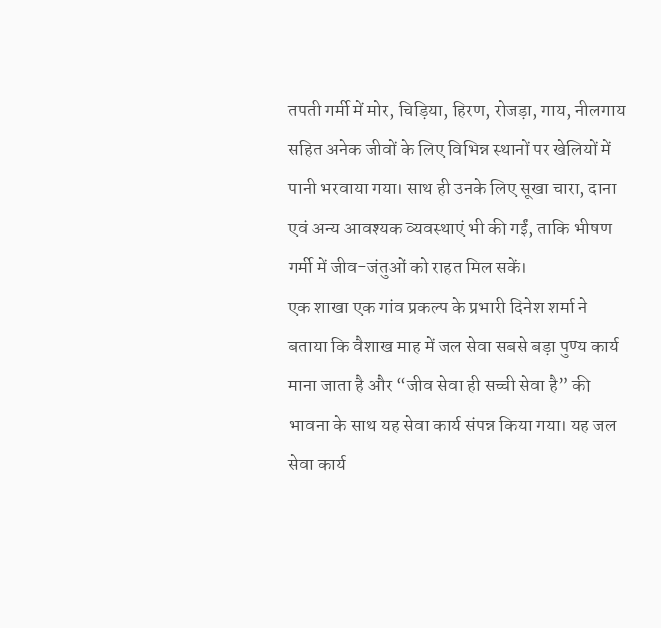तपती गर्मी में मोर, चिड़िया, हिरण, रोजड़ा, गाय, नीलगाय सहित अनेक जीवों के लिए विभिन्न स्थानों पर खेलियों में पानी भरवाया गया। साथ ही उनके लिए सूखा चारा, दाना एवं अन्य आवश्यक व्यवस्थाएं भी की गईं, ताकि भीषण गर्मी में जीव-जंतुओं को राहत मिल सकें।
एक शाखा एक गांव प्रकल्प के प्रभारी दिनेश शर्मा ने बताया कि वैशाख माह में जल सेवा सबसे बड़ा पुण्य कार्य माना जाता है और “जीव सेवा ही सच्ची सेवा है” की भावना के साथ यह सेवा कार्य संपन्न किया गया। यह जल सेवा कार्य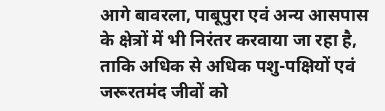आगे बावरला, पाबूपुरा एवं अन्य आसपास के क्षेत्रों में भी निरंतर करवाया जा रहा है, ताकि अधिक से अधिक पशु-पक्षियों एवं जरूरतमंद जीवों को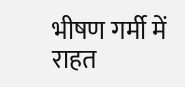भीषण गर्मी में राहत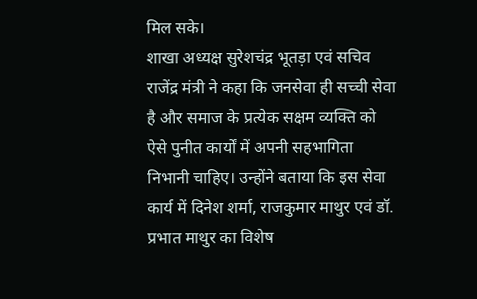मिल सके।
शाखा अध्यक्ष सुरेशचंद्र भूतड़ा एवं सचिव राजेंद्र मंत्री ने कहा कि जनसेवा ही सच्ची सेवा है और समाज के प्रत्येक सक्षम व्यक्ति को ऐसे पुनीत कार्यों में अपनी सहभागिता निभानी चाहिए। उन्होंने बताया कि इस सेवा कार्य में दिनेश शर्मा, राजकुमार माथुर एवं डॉ. प्रभात माथुर का विशेष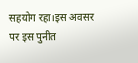सहयोग रहा।इस अवसर पर इस पुनीत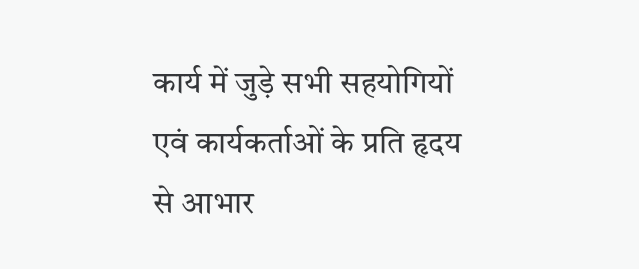कार्य में जुड़े सभी सहयोगियों एवं कार्यकर्ताओं के प्रति हृदय से आभार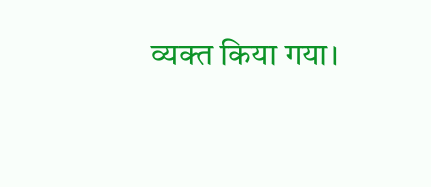व्यक्त किया गया।